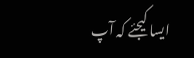ایسا کیجئے کہ آپ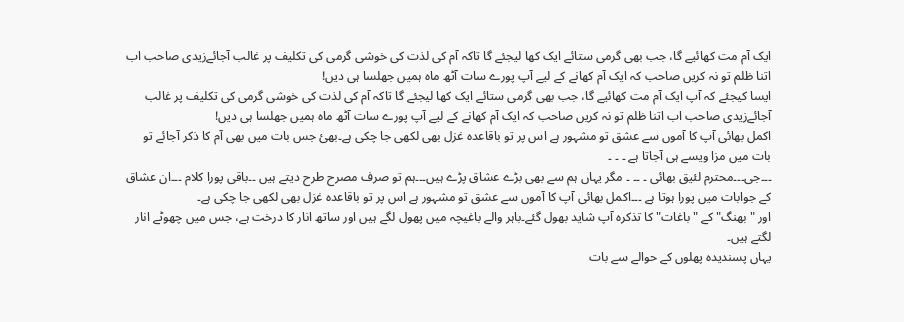ایک آم مت کھائیے گا، جب بھی گرمی ستائے ایک کھا لیجئے گا تاکہ آم کی لذت کی خوشی گرمی کی تکلیف پر غالب آجائےزیدی صاحب اب اتنا ظلم تو نہ کریں صاحب کہ ایک آم کھانے کے لیے آپ پورے سات آٹھ ماہ ہمیں جھلسا ہی دیں!
ایسا کیجئے کہ آپ ایک آم مت کھائیے گا، جب بھی گرمی ستائے ایک کھا لیجئے گا تاکہ آم کی لذت کی خوشی گرمی کی تکلیف پر غالب آجائےزیدی صاحب اب اتنا ظلم تو نہ کریں صاحب کہ ایک آم کھانے کے لیے آپ پورے سات آٹھ ماہ ہمیں جھلسا ہی دیں!
اکمل بھائی آپ کا آموں سے عشق تو مشہور ہے اس پر تو باقاعدہ غزل بھی لکھی جا چکی ہے۔بھئ جس بات میں بھی آم کا ذکر آجائے تو بات میں مزا ویسے ہی آجاتا ہے ۔ ۔ ۔
۔۔۔جی۔۔۔محترم لئیق بھائی ۔ ۔۔ ۔ مگر یہاں ہم سے بھی بڑے عشاق پڑے ہیں۔۔۔ہم تو صرف مصرح طرح دیتے ہیں ۔۔باقی پورا کلام ۔۔۔ان عشاق کے جوابات میں پورا ہوتا ہے ۔۔۔اکمل بھائی آپ کا آموں سے عشق تو مشہور ہے اس پر تو باقاعدہ غزل بھی لکھی جا چکی ہے۔
اور "بھنگ" کے "باغات" کا تذکرہ آپ شاید بھول گئے۔باہر والے باغیچہ میں پھول لگے ہیں اور ساتھ انار کا درخت ہے، جس میں چھوٹے انار لگتے ہیں۔
یہاں پسندیدہ پھلوں کے حوالے سے بات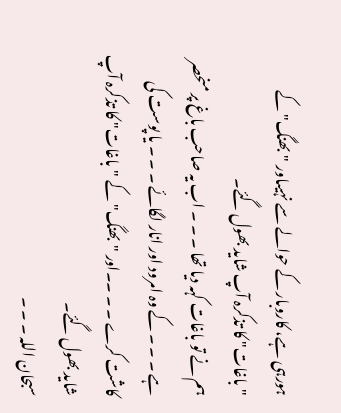ہورہی ہے، کاروبار کے حوالے سے نہیںاور "بھنگ" کے "باغات" کا تذکرہ آپ شاید بھول گئے۔
ہم نے تو باغات کہہ دیا تھا ۔ ۔ ۔ اب یہ صاحب باغ پر منحصر ہے ۔ ۔ ۔ کے وہ امرود اور انار لگائے ۔ ۔ ۔ یا پوست کی کاشت کرے ۔ ۔ ۔۔اور "بھنگ" کے "باغات" کا تذکرہ آپ شاید بھول گئے۔
سبحان اللہ ۔ ۔ ۔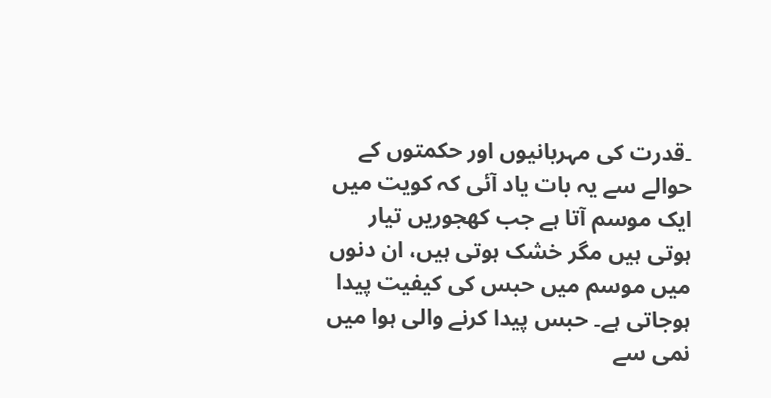۔قدرت کی مہربانیوں اور حکمتوں کے حوالے سے یہ بات یاد آئی کہ کویت میں ایک موسم آتا ہے جب کھجوریں تیار ہوتی ہیں مگر خشک ہوتی ہیں، ان دنوں میں موسم میں حبس کی کیفیت پیدا ہوجاتی ہے۔ حبس پیدا کرنے والی ہوا میں نمی سے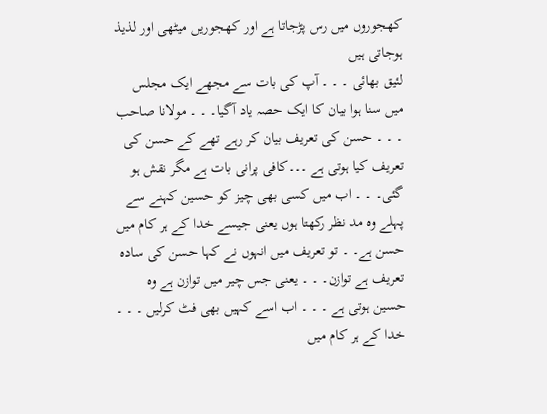کھجوروں میں رس پڑجاتا ہے اور کھجوریں میٹھی اور لذیذ ہوجاتی ہیں
لئیق بھائی ۔ ۔ ۔ آپ کی بات سے مجھے ایک مجلس میں سنا ہوا بیان کا ایک حصہ یاد آگیا۔ ۔ ۔ مولانا صاحب ۔ ۔ ۔ حسن کی تعریف بیان کر رہے تھے کے حسن کی تعریف کیا ہوتی ہے ۔۔۔کافی پرانی بات ہے مگر نقش ہو گئی۔ ۔ ۔ اب میں کسی بھی چیز کو حسین کہنے سے پہلے وہ مد نظر رکھتا ہوں یعنی جیسے خدا کے ہر کام میں حسن ہے۔ ۔ تو تعریف میں انہوں نے کہا حسن کی سادہ تعریف ہے توازن۔ ۔ ۔ یعنی جس چیر میں توازن ہے وہ حسین ہوتی ہے ۔ ۔ ۔ اب اسے کہیں بھی فٹ کرلیں ۔ ۔ ۔ خدا کے ہر کام میں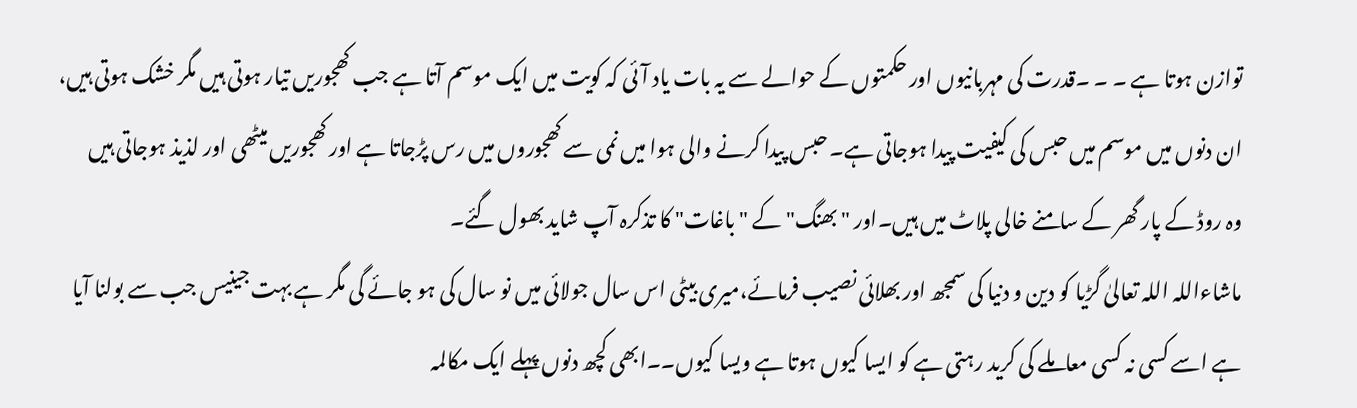توازن ہوتا ہے ۔ ۔ ۔قدرت کی مہربانیوں اور حکمتوں کے حوالے سے یہ بات یاد آئی کہ کویت میں ایک موسم آتا ہے جب کھجوریں تیار ہوتی ہیں مگر خشک ہوتی ہیں، ان دنوں میں موسم میں حبس کی کیفیت پیدا ہوجاتی ہے۔ حبس پیدا کرنے والی ہوا میں نمی سے کھجوروں میں رس پڑجاتا ہے اور کھجوریں میٹھی اور لذیذ ہوجاتی ہیں
وہ روڈ کے پار گھر کے سامنے خالی پلاٹ میں ہیں۔اور "بھنگ" کے "باغات" کا تذکرہ آپ شاید بھول گئے۔
ماشاءاللہ اللہ تعالیٰ گڑیا کو دین و دنیا کی سمجھ اور بھلائی نصیب فرمائے،میری بیٹی اس سال جولائی میں نو سال کی ہو جائے گی مگر ہے بہت جینیس جب سے بولنا آیا ہے اسے کسی نہ کسی معاملے کی کرید رہتی ہے کو ایسا کیوں ہوتا ہے ویسا کیوں۔۔ابھی کچھ دنوں پہلے ایک مکالمہ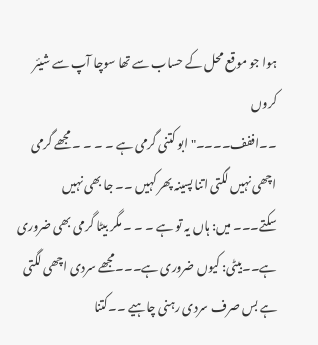ہوا جو موقع محل کے حساب سے تھا سوچا آپ سے شیئر کروں
۔۔اففف۔۔۔۔"ابو کتنی گرمی ہے ۔ ۔ ۔ ۔ مجھے گرمی اچھی نہیں لگتی اتنا پسینہ پھر کہیں ۔۔ جا بھی نہیں سکتے۔۔۔ میں: ہاں یہ تو ہے ۔ ۔ ۔ مگر بیٹا گرمی بھی ضروری ہے۔۔بیٹی: کیوں ضروری ہے۔۔۔مجھے سردی اچھی لگتی ہے بس صرف سردی رہنی چاہیے ۔۔کتنا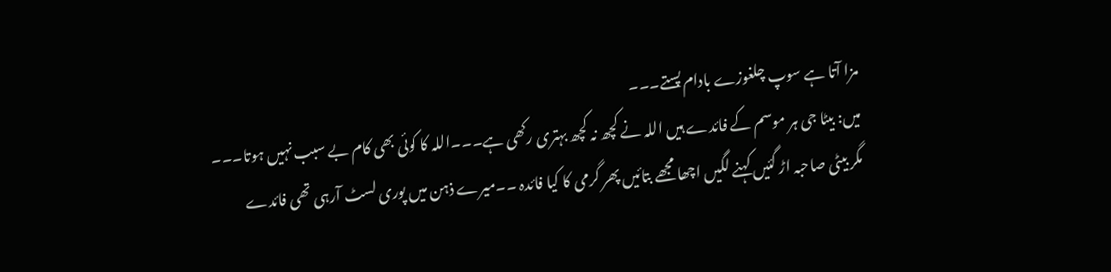مزا آتا ہے سوپ چلغوزے بادام پستے۔۔۔
میں: بیٹا جی ہر موسم کے فائدے ہیں اللہ نے کچھ نہ کچھ بہتری رکھی ہے۔۔۔اللہ کا کوئی بھی کام بے سبب نہیں ہوتا۔۔۔
مگر بیٹی صاحبہ اڑ گئیں کہنے لگیں اچھا مجھے بتائیں پھر گرمی کا کیا فائدہ ۔۔میرے ذہن میں پوری لسٹ آرہی تھی فائدے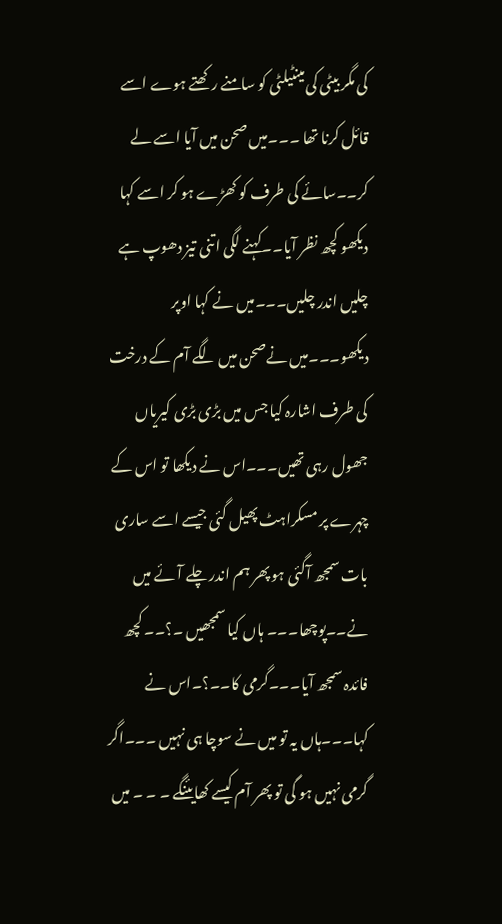کی مگر بیٹی کی مینٹیلٹی کو سامنے رکھتے ہوے اسے قائل کرنا تھا ۔۔۔میں صحن میں آیا اسے لے کر۔۔سائے کی طرف کو کھڑے ہو کر اسے کہا دیکھو کچھ نظر آیا۔۔کہنے لگی اتنی تیز دھوپ ہے چلیں اندر چلیں۔۔۔میں نے کہا اوپر دیکھو۔۔۔میں نےصحن میں لگے آم کے درخت کی طرف اشارہ کیا جس میں بڑی بڑی کیریاں جھول رہی تھیں۔۔۔اس نے دیکھا تو اس کے چہرے پر مسکراہٹ پھیل گئی جیسے اسے ساری بات سمجھ آگئی ہو پھر ہم اندر چلے آئے میں نے۔۔پوچھا۔۔۔ ہاں کیا سمجھیں ۔؟۔۔ کچھ فائدہ سمجھ آیا۔۔۔گرمی کا۔۔؟۔اس نے کہا۔۔۔ہاں یہ تو میں نے سوچا ہی نہیں ۔۔۔اگر گرمی نہیں ہو گی تو پھر آم کیسے کھایئنگے ۔ ۔ ۔ میں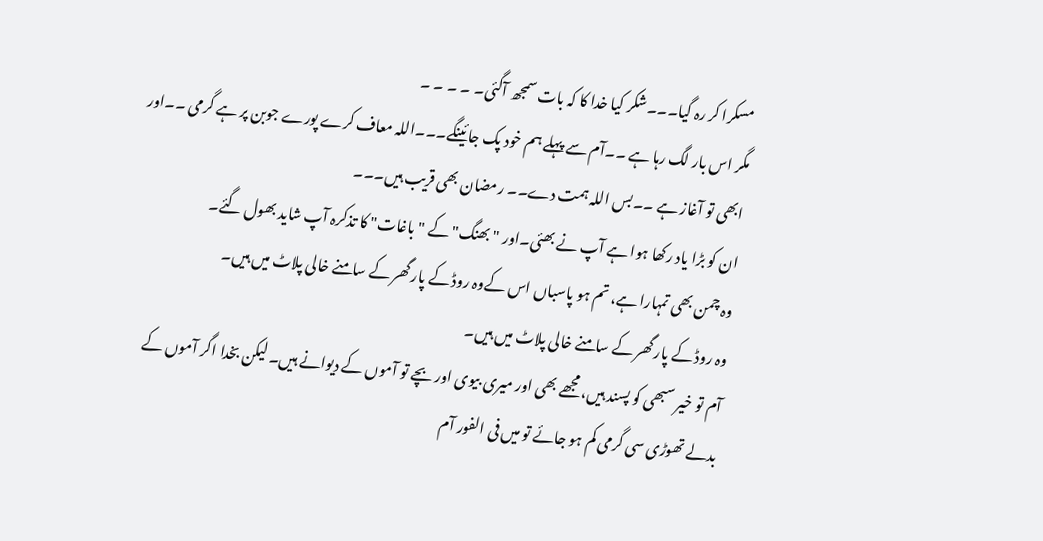مسکرا کر رہ گیا۔۔۔شکر کیا خدا کا کہ بات سمجھ آگئی۔ ۔ ۔ ۔ ۔
مگر اس بار لگ رہا ہے ۔۔آم سے پہلے ہم خود پک جائینگے۔۔۔اللہ معاف کرے پورے جوبن پر ہے گرمی ۔۔اور ابھی تو آغاز ہے ۔۔بس اللہ ہمت دے۔۔ رمضان بھی قریب ہیں۔۔۔
ان کو بڑا یاد رکھا ہوا ہے آپ نے بھئی۔اور "بھنگ" کے "باغات" کا تذکرہ آپ شاید بھول گئے۔
وہ چمن بھی تمہارا ہے، تم ہو پاسباں اس کےوہ روڈ کے پار گھر کے سامنے خالی پلاٹ میں ہیں۔
وہ روڈ کے پار گھر کے سامنے خالی پلاٹ میں ہیں۔
آم تو خیر سبھی کو پسند ہیں، مجھے بھی اور میری بیوی اور بچے تو آموں کے دیوانے ہیں۔ لیکن بخدا اگر آموں کے بدلے تھوڑی سی گرمی کم ہو جائے تو میں فی الفور آم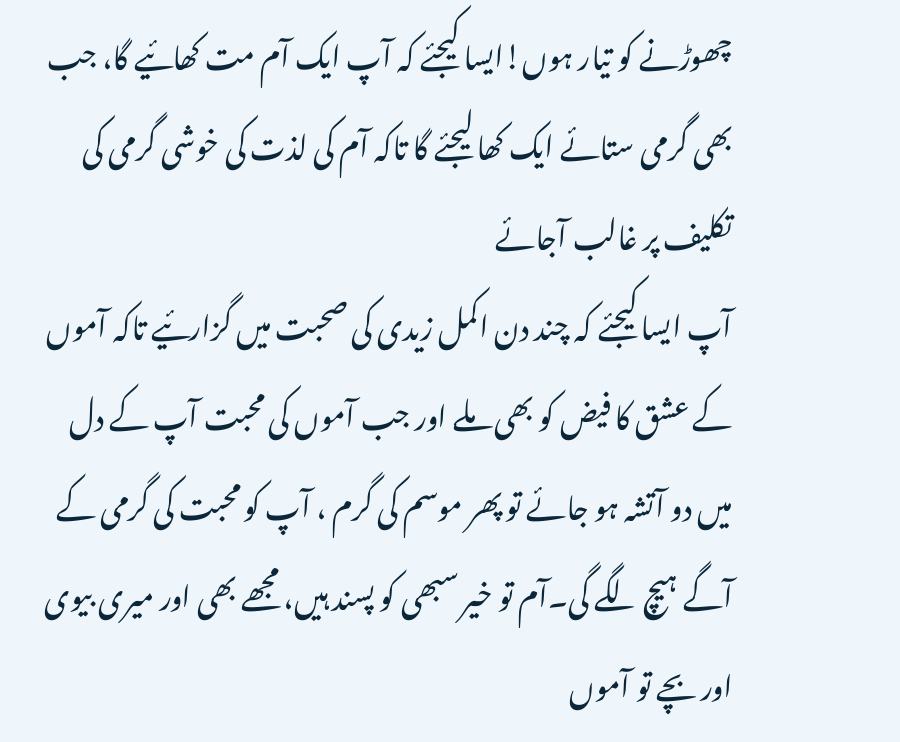چھوڑنے کو تیار ہوں!ایسا کیجئے کہ آپ ایک آم مت کھائیے گا، جب بھی گرمی ستائے ایک کھا لیجئے گا تاکہ آم کی لذت کی خوشی گرمی کی تکلیف پر غالب آجائے
آپ ایسا کیجئے کہ چند دن اکمل زیدی کی صحبت میں گزارئیے تاکہ آموں کے عشق کا فیض کو بھی ملے اور جب آموں کی محبت آپ کے دل میں دو آتشہ ہو جائے تو پھر موسم کی گرم ، آپ کو محبت کی گرمی کے آگے ہیچ لگے گی۔آم تو خیر سبھی کو پسند ہیں، مجھے بھی اور میری بیوی اور بچے تو آموں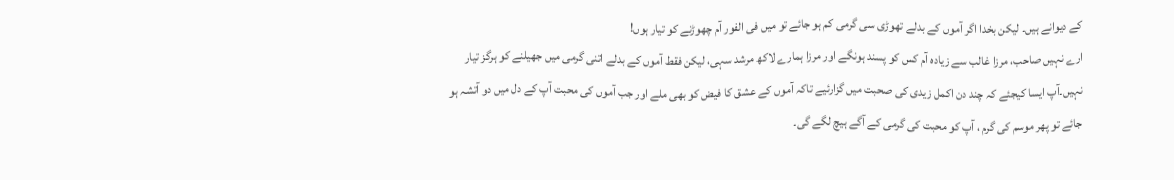کے دیوانے ہیں۔ لیکن بخدا اگر آموں کے بدلے تھوڑی سی گرمی کم ہو جائے تو میں فی الفور آم چھوڑنے کو تیار ہوں!
ارے نہیں صاحب، مرزا غالب سے زیادہ آم کس کو پسند ہونگے اور مرزا ہمارے لاکھ مرشد سہی، لیکن فقط آموں کے بدلے اتنی گرمی میں جھیلنے کو ہرگز تیار نہیں۔آپ ایسا کیجئے کہ چند دن اکمل زیدی کی صحبت میں گزارئیے تاکہ آموں کے عشق کا فیض کو بھی ملے اور جب آموں کی محبت آپ کے دل میں دو آتشہ ہو جائے تو پھر موسم کی گرم ، آپ کو محبت کی گرمی کے آگے ہیچ لگے گی۔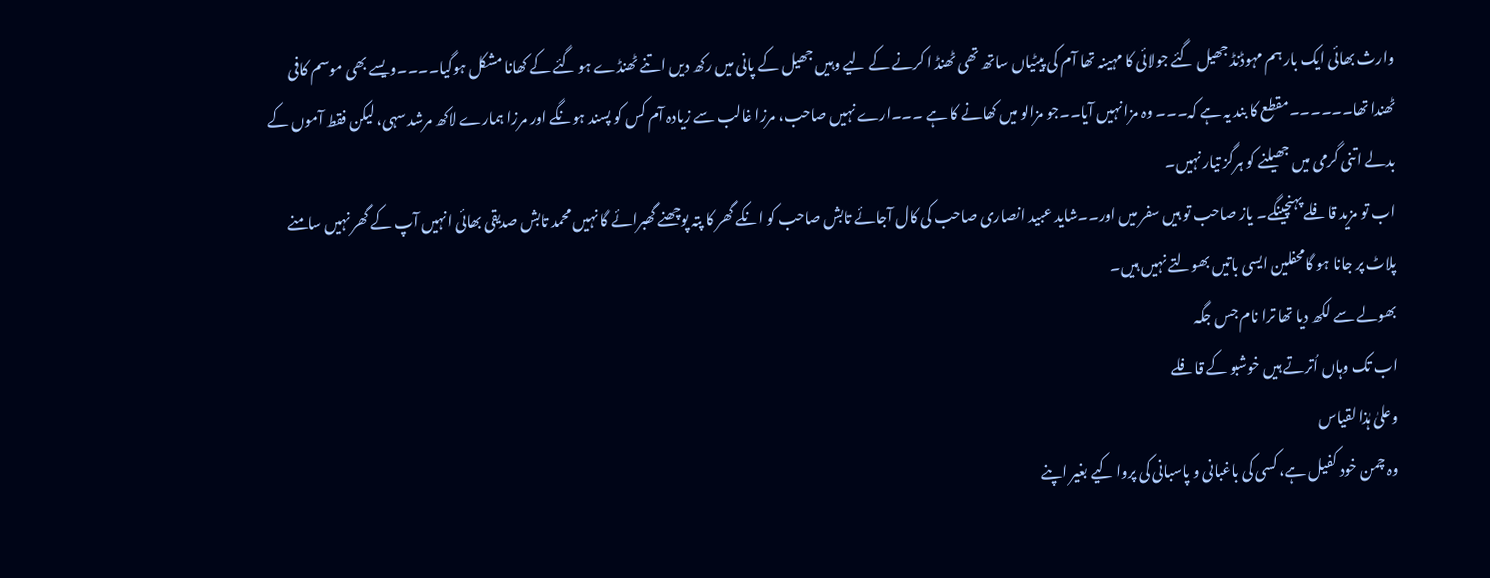وارث بھائی ایک بار ہم مہوڈنڈ جھیل گئے جولائی کا مہینہ تھا آم کی پیٹیاں ساتھ تھی ٹھنڈ ا کرنے کے لیے وہیں جھیل کے پانی میں رکھ دیں اتنے ٹھنڈے ہو گئے کے کھانا مشکل ہوگیا۔۔۔۔ویسے بھی موسم کافی ٹھندا تھا۔۔۔۔۔۔مقطع کا بند یہ ہے کہ۔۔۔ وہ مزا نہیں آیا۔۔جو مزالو میں کھانے کا ہے ۔۔۔ارے نہیں صاحب، مرزا غالب سے زیادہ آم کس کو پسند ہونگے اور مرزا ہمارے لاکھ مرشد سہی، لیکن فقط آموں کے بدلے اتنی گرمی میں جھیلنے کو ہرگز تیار نہیں۔
اب تو مزید قافلے پہنچینگے۔ یاز صاحب تو ہیں سفر میں اور۔۔شاید عبید انصاری صاحب کی کال آجائے تابش صاحب کو انکے گھر کا پتہ پوچھنے گھبرائے گا نہیں محمد تابش صدیقی بھائی انہیں آپ کے گھر نہیں سامنے پلاٹ پر جانا ہو گامحفلین ایسی باتیں بھولتے نہیں ہیں۔
بھولے سے لکھ دیا تھا ترا نام جس جگہ
اب تک وہاں اُترتے ہیں خوشبو کے قافلے
وعلیٰ ہٰذا لقیاس
وہ چمن خود کفیل ہے، کسی کی باغبانی و پاسبانی کی پروا کیے بغیر اپنے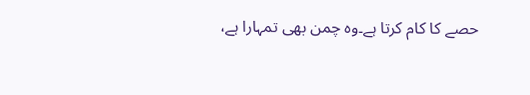حصے کا کام کرتا ہے۔وہ چمن بھی تمہارا ہے،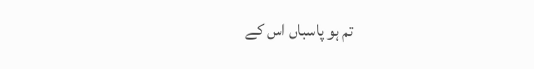تم ہو پاسباں اس کے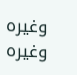وغیرہ وغیرہ